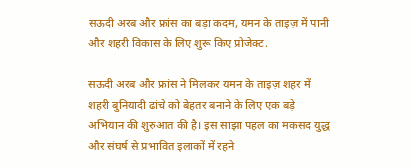सऊदी अरब और फ्रांस का बड़ा कदम, यमन के ताइज़ में पानी और शहरी विकास के लिए शुरू किए प्रोजेक्ट.

सऊदी अरब और फ्रांस ने मिलकर यमन के ताइज़ शहर में शहरी बुनियादी ढांचे को बेहतर बनाने के लिए एक बड़े अभियान की शुरुआत की है। इस साझा पहल का मकसद युद्ध और संघर्ष से प्रभावित इलाकों में रहने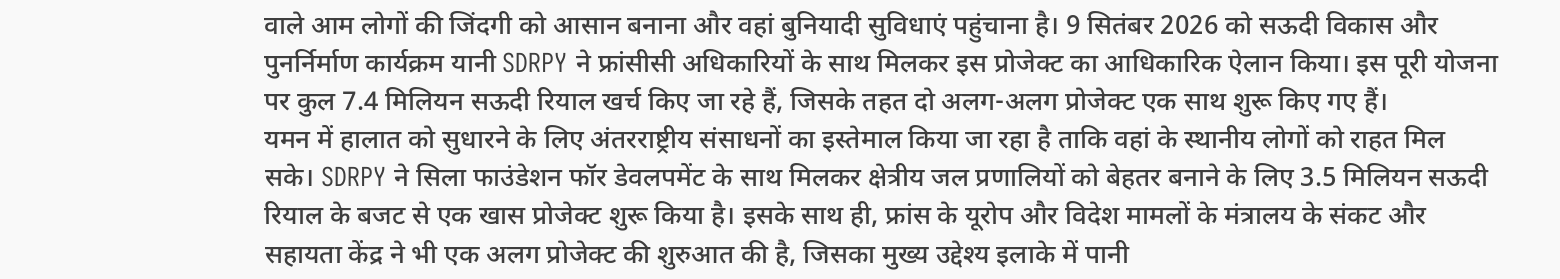वाले आम लोगों की जिंदगी को आसान बनाना और वहां बुनियादी सुविधाएं पहुंचाना है। 9 सितंबर 2026 को सऊदी विकास और पुनर्निर्माण कार्यक्रम यानी SDRPY ने फ्रांसीसी अधिकारियों के साथ मिलकर इस प्रोजेक्ट का आधिकारिक ऐलान किया। इस पूरी योजना पर कुल 7.4 मिलियन सऊदी रियाल खर्च किए जा रहे हैं, जिसके तहत दो अलग-अलग प्रोजेक्ट एक साथ शुरू किए गए हैं।
यमन में हालात को सुधारने के लिए अंतरराष्ट्रीय संसाधनों का इस्तेमाल किया जा रहा है ताकि वहां के स्थानीय लोगों को राहत मिल सके। SDRPY ने सिला फाउंडेशन फॉर डेवलपमेंट के साथ मिलकर क्षेत्रीय जल प्रणालियों को बेहतर बनाने के लिए 3.5 मिलियन सऊदी रियाल के बजट से एक खास प्रोजेक्ट शुरू किया है। इसके साथ ही, फ्रांस के यूरोप और विदेश मामलों के मंत्रालय के संकट और सहायता केंद्र ने भी एक अलग प्रोजेक्ट की शुरुआत की है, जिसका मुख्य उद्देश्य इलाके में पानी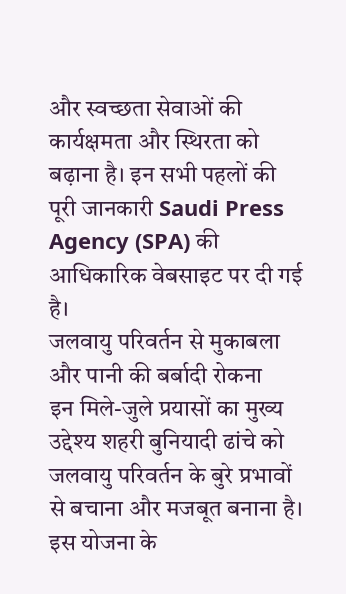और स्वच्छता सेवाओं की कार्यक्षमता और स्थिरता को बढ़ाना है। इन सभी पहलों की पूरी जानकारी Saudi Press Agency (SPA) की आधिकारिक वेबसाइट पर दी गई है।
जलवायु परिवर्तन से मुकाबला और पानी की बर्बादी रोकना
इन मिले-जुले प्रयासों का मुख्य उद्देश्य शहरी बुनियादी ढांचे को जलवायु परिवर्तन के बुरे प्रभावों से बचाना और मजबूत बनाना है। इस योजना के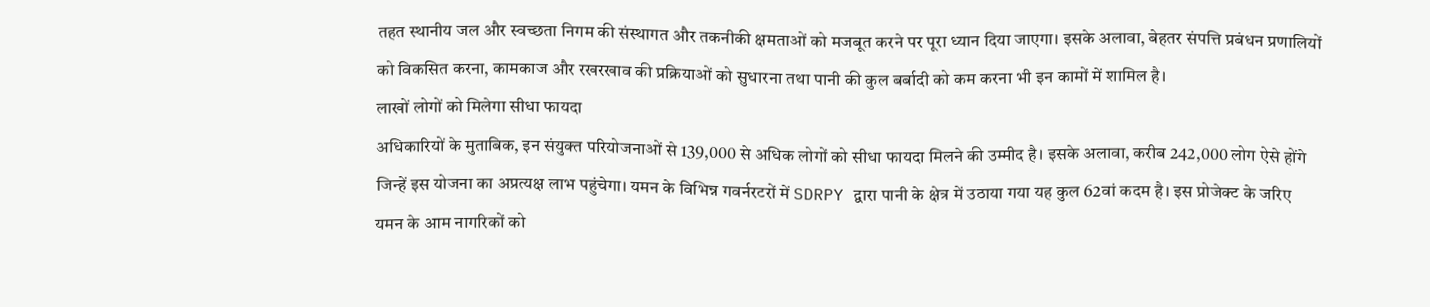तहत स्थानीय जल और स्वच्छता निगम की संस्थागत और तकनीकी क्षमताओं को मजबूत करने पर पूरा ध्यान दिया जाएगा। इसके अलावा, बेहतर संपत्ति प्रबंधन प्रणालियों को विकसित करना, कामकाज और रखरखाव की प्रक्रियाओं को सुधारना तथा पानी की कुल बर्बादी को कम करना भी इन कामों में शामिल है।
लाखों लोगों को मिलेगा सीधा फायदा
अधिकारियों के मुताबिक, इन संयुक्त परियोजनाओं से 139,000 से अधिक लोगों को सीधा फायदा मिलने की उम्मीद है। इसके अलावा, करीब 242,000 लोग ऐसे होंगे जिन्हें इस योजना का अप्रत्यक्ष लाभ पहुंचेगा। यमन के विभिन्न गवर्नरटरों में SDRPY द्वारा पानी के क्षेत्र में उठाया गया यह कुल 62वां कदम है। इस प्रोजेक्ट के जरिए यमन के आम नागरिकों को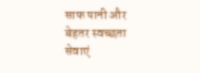साफ पानी और बेहतर स्वच्छता सेवाएं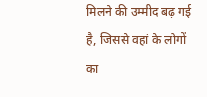मिलने की उम्मीद बढ़ गई है, जिससे वहां के लोगों का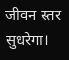जीवन स्तर सुधरेगा।